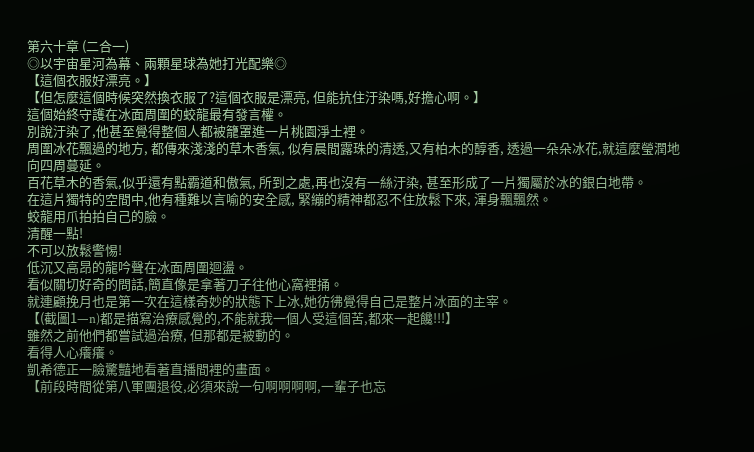第六十章 (二合一)
◎以宇宙星河為幕、兩顆星球為她打光配樂◎
【這個衣服好漂亮。】
【但怎麼這個時候突然換衣服了?這個衣服是漂亮, 但能抗住汙染嗎,好擔心啊。】
這個始終守護在冰面周圍的蛟龍最有發言權。
別說汙染了,他甚至覺得整個人都被籠罩進一片桃園淨土裡。
周圍冰花飄過的地方, 都傳來淺淺的草木香氣, 似有晨間露珠的清透,又有柏木的醇香, 透過一朵朵冰花,就這麼瑩潤地向四周蔓延。
百花草木的香氣,似乎還有點霸道和傲氣, 所到之處,再也沒有一絲汙染, 甚至形成了一片獨屬於冰的銀白地帶。
在這片獨特的空間中,他有種難以言喻的安全感, 緊繃的精神都忍不住放鬆下來, 渾身飄飄然。
蛟龍用爪拍拍自己的臉。
清醒一點!
不可以放鬆警惕!
低沉又高昂的龍吟聲在冰面周圍迴盪。
看似關切好奇的問話,簡直像是拿著刀子往他心窩裡捅。
就連顧挽月也是第一次在這樣奇妙的狀態下上冰,她彷彿覺得自己是整片冰面的主宰。
【(截圖1—n)都是描寫治療感覺的,不能就我一個人受這個苦,都來一起饞!!!】
雖然之前他們都嘗試過治療, 但那都是被動的。
看得人心癢癢。
凱希德正一臉驚豔地看著直播間裡的畫面。
【前段時間從第八軍團退役,必須來說一句啊啊啊啊,一輩子也忘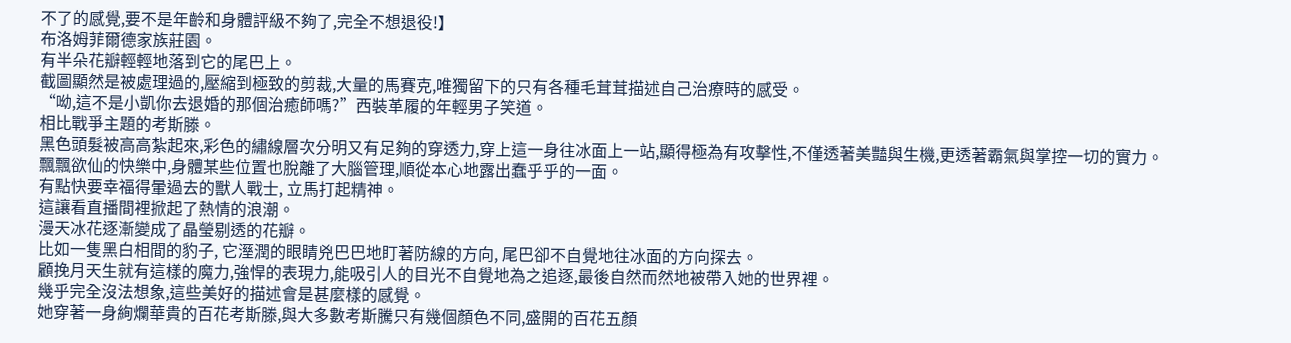不了的感覺,要不是年齡和身體評級不夠了,完全不想退役!】
布洛姆菲爾德家族莊園。
有半朵花瓣輕輕地落到它的尾巴上。
截圖顯然是被處理過的,壓縮到極致的剪裁,大量的馬賽克,唯獨留下的只有各種毛茸茸描述自己治療時的感受。
“呦,這不是小凱你去退婚的那個治癒師嗎?”西裝革履的年輕男子笑道。
相比戰爭主題的考斯滕。
黑色頭髮被高高紮起來,彩色的繡線層次分明又有足夠的穿透力,穿上這一身往冰面上一站,顯得極為有攻擊性,不僅透著美豔與生機,更透著霸氣與掌控一切的實力。
飄飄欲仙的快樂中,身體某些位置也脫離了大腦管理,順從本心地露出蠢乎乎的一面。
有點快要幸福得暈過去的獸人戰士, 立馬打起精神。
這讓看直播間裡掀起了熱情的浪潮。
漫天冰花逐漸變成了晶瑩剔透的花瓣。
比如一隻黑白相間的豹子, 它溼潤的眼睛兇巴巴地盯著防線的方向, 尾巴卻不自覺地往冰面的方向探去。
顧挽月天生就有這樣的魔力,強悍的表現力,能吸引人的目光不自覺地為之追逐,最後自然而然地被帶入她的世界裡。
幾乎完全沒法想象,這些美好的描述會是甚麼樣的感覺。
她穿著一身絢爛華貴的百花考斯滕,與大多數考斯騰只有幾個顏色不同,盛開的百花五顏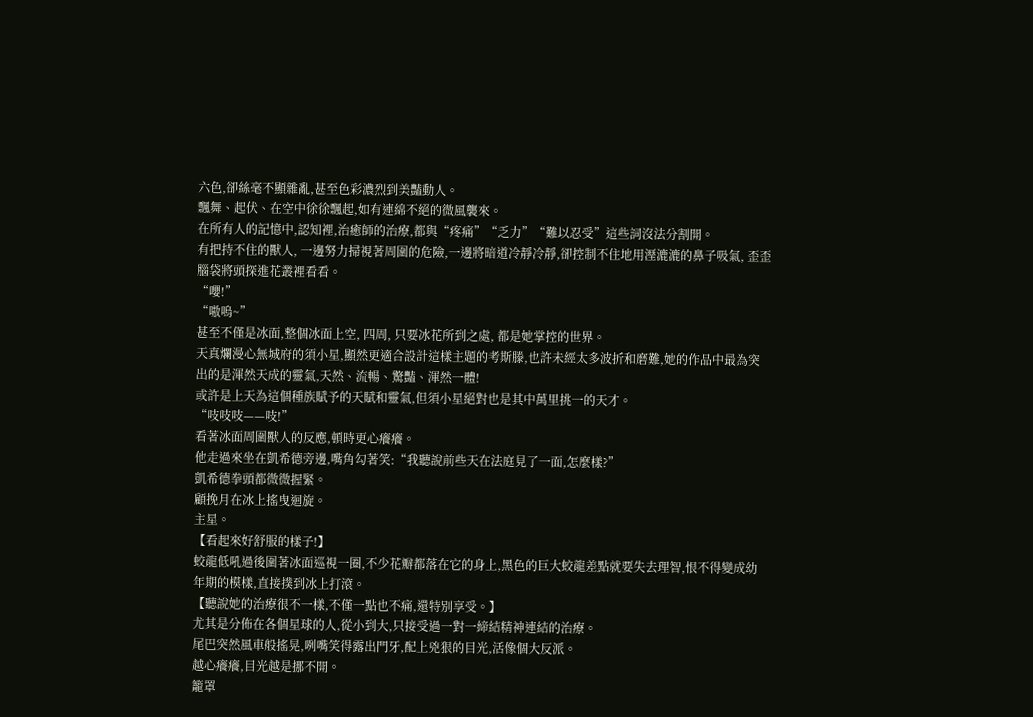六色,卻絲毫不顯雜亂,甚至色彩濃烈到美豔動人。
飄舞、起伏、在空中徐徐飄起,如有連綿不絕的微風襲來。
在所有人的記憶中,認知裡,治癒師的治療,都與“疼痛”“乏力”“難以忍受”這些詞沒法分割開。
有把持不住的獸人, 一邊努力掃視著周圍的危險,一邊將暗道冷靜冷靜,卻控制不住地用溼漉漉的鼻子吸氣, 歪歪腦袋將頭探進花叢裡看看。
“嚶!”
“嗷嗚~”
甚至不僅是冰面,整個冰面上空, 四周, 只要冰花所到之處, 都是她掌控的世界。
天真爛漫心無城府的須小星,顯然更適合設計這樣主題的考斯滕,也許未經太多波折和磨難,她的作品中最為突出的是渾然天成的靈氣,天然、流暢、驚豔、渾然一體!
或許是上天為這個種族賦予的天賦和靈氣,但須小星絕對也是其中萬里挑一的天才。
“吱吱吱——吱!”
看著冰面周圍獸人的反應,頓時更心癢癢。
他走過來坐在凱希德旁邊,嘴角勾著笑:“我聽說前些天在法庭見了一面,怎麼樣?”
凱希德拳頭都微微握緊。
顧挽月在冰上搖曳迴旋。
主星。
【看起來好舒服的樣子!】
蛟龍低吼過後圍著冰面巡視一圈,不少花瓣都落在它的身上,黑色的巨大蛟龍差點就要失去理智,恨不得變成幼年期的模樣,直接撲到冰上打滾。
【聽說她的治療很不一樣,不僅一點也不痛,還特別享受。】
尤其是分佈在各個星球的人,從小到大,只接受過一對一締結精神連結的治療。
尾巴突然風車般搖晃,咧嘴笑得露出門牙,配上兇狠的目光,活像個大反派。
越心癢癢,目光越是挪不開。
籠罩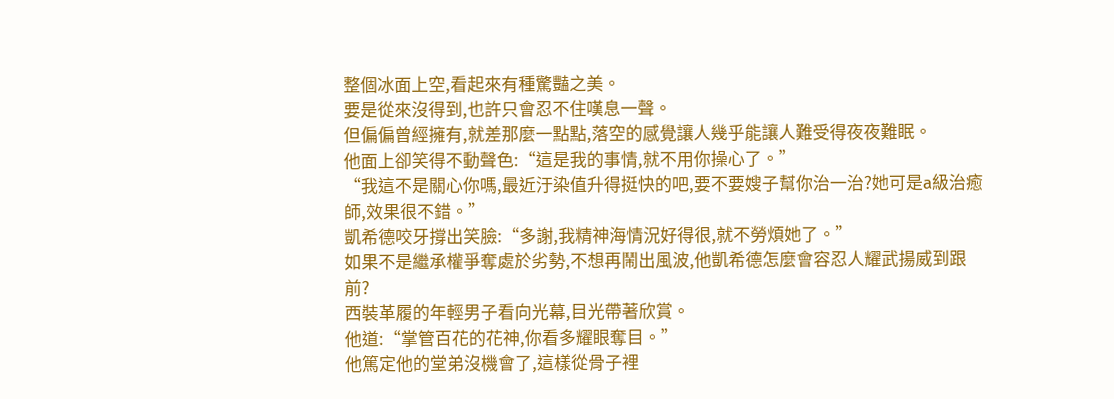整個冰面上空,看起來有種驚豔之美。
要是從來沒得到,也許只會忍不住嘆息一聲。
但偏偏曾經擁有,就差那麼一點點,落空的感覺讓人幾乎能讓人難受得夜夜難眠。
他面上卻笑得不動聲色:“這是我的事情,就不用你操心了。”
“我這不是關心你嗎,最近汙染值升得挺快的吧,要不要嫂子幫你治一治?她可是a級治癒師,效果很不錯。”
凱希德咬牙撐出笑臉:“多謝,我精神海情況好得很,就不勞煩她了。”
如果不是繼承權爭奪處於劣勢,不想再鬧出風波,他凱希德怎麼會容忍人耀武揚威到跟前?
西裝革履的年輕男子看向光幕,目光帶著欣賞。
他道:“掌管百花的花神,你看多耀眼奪目。”
他篤定他的堂弟沒機會了,這樣從骨子裡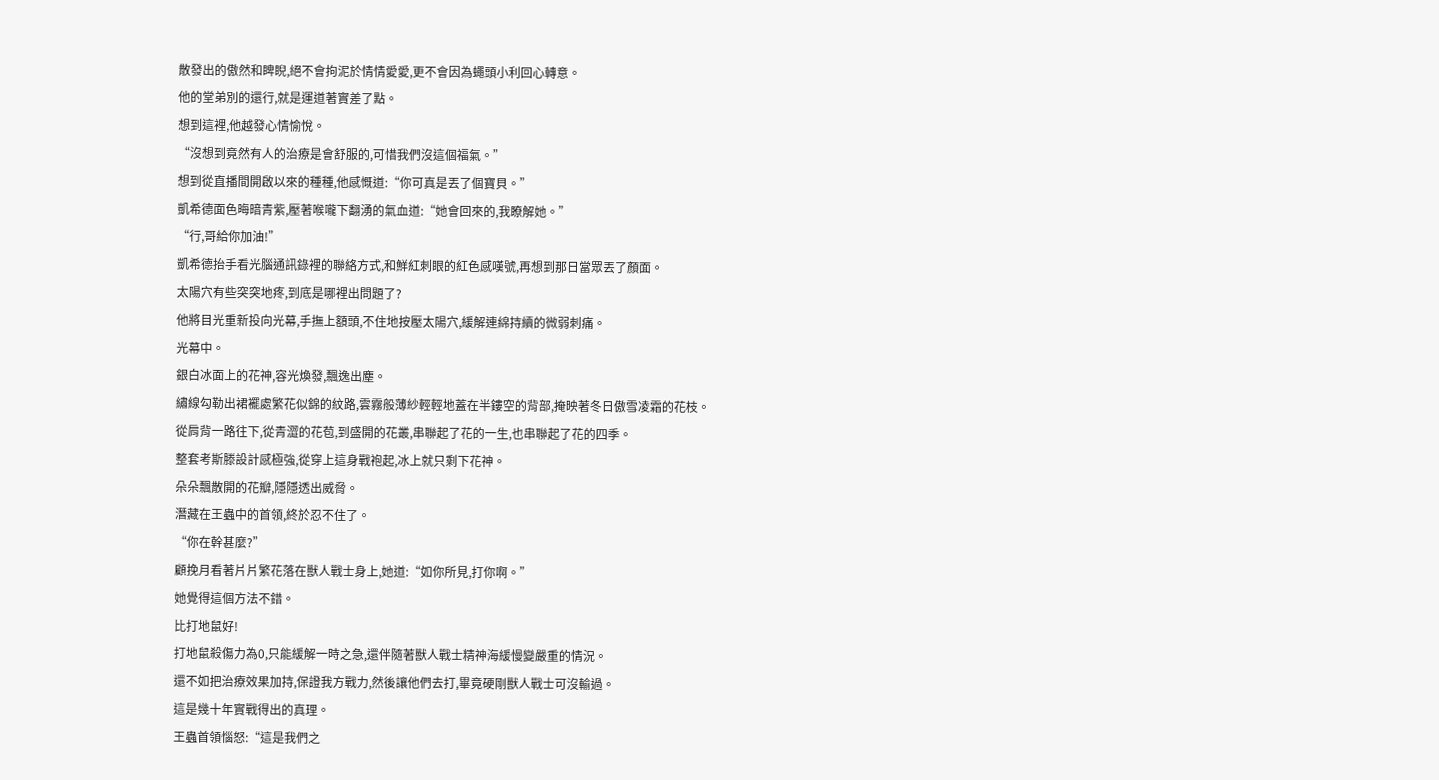散發出的傲然和睥睨,絕不會拘泥於情情愛愛,更不會因為蠅頭小利回心轉意。
他的堂弟別的還行,就是運道著實差了點。
想到這裡,他越發心情愉悅。
“沒想到竟然有人的治療是會舒服的,可惜我們沒這個福氣。”
想到從直播間開啟以來的種種,他感慨道:“你可真是丟了個寶貝。”
凱希德面色晦暗青紫,壓著喉嚨下翻湧的氣血道:“她會回來的,我瞭解她。”
“行,哥給你加油!”
凱希德抬手看光腦通訊錄裡的聯絡方式,和鮮紅刺眼的紅色感嘆號,再想到那日當眾丟了顏面。
太陽穴有些突突地疼,到底是哪裡出問題了?
他將目光重新投向光幕,手撫上額頭,不住地按壓太陽穴,緩解連綿持續的微弱刺痛。
光幕中。
銀白冰面上的花神,容光煥發,飄逸出塵。
繡線勾勒出裙襬處繁花似錦的紋路,雲霧般薄紗輕輕地蓋在半鏤空的背部,掩映著冬日傲雪凌霜的花枝。
從肩背一路往下,從青澀的花苞,到盛開的花叢,串聯起了花的一生,也串聯起了花的四季。
整套考斯滕設計感極強,從穿上這身戰袍起,冰上就只剩下花神。
朵朵飄散開的花瓣,隱隱透出威脅。
潛藏在王蟲中的首領,終於忍不住了。
“你在幹甚麼?”
顧挽月看著片片繁花落在獸人戰士身上,她道:“如你所見,打你啊。”
她覺得這個方法不錯。
比打地鼠好!
打地鼠殺傷力為0,只能緩解一時之急,還伴隨著獸人戰士精神海緩慢變嚴重的情況。
還不如把治療效果加持,保證我方戰力,然後讓他們去打,畢竟硬剛獸人戰士可沒輸過。
這是幾十年實戰得出的真理。
王蟲首領惱怒:“這是我們之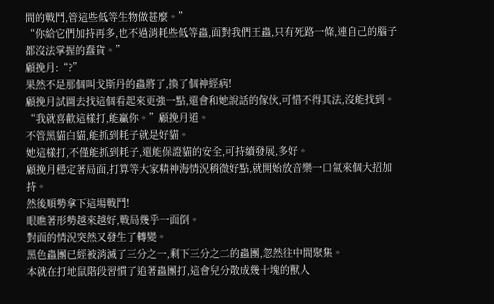間的戰鬥,管這些低等生物做甚麼。”
“你給它們加持再多,也不過消耗些低等蟲,面對我們王蟲,只有死路一條,連自己的腦子都沒法掌握的蠢貨。”
顧挽月:“?”
果然不是那個叫戈斯丹的蟲將了,換了個神經病!
顧挽月試圖去找這個看起來更強一點,還會和她說話的傢伙,可惜不得其法,沒能找到。
“我就喜歡這樣打,能贏你。”顧挽月道。
不管黑貓白貓,能抓到耗子就是好貓。
她這樣打,不僅能抓到耗子,還能保證貓的安全,可持續發展,多好。
顧挽月穩定著局面,打算等大家精神海情況稍微好點,就開始放音樂一口氣來個大招加持。
然後順勢拿下這場戰鬥!
眼瞧著形勢越來越好,戰局幾乎一面倒。
對面的情況突然又發生了轉變。
黑色蟲團已經被消滅了三分之一,剩下三分之二的蟲團,忽然往中間聚集。
本就在打地鼠階段習慣了追著蟲團打,這會兒分散成幾十塊的獸人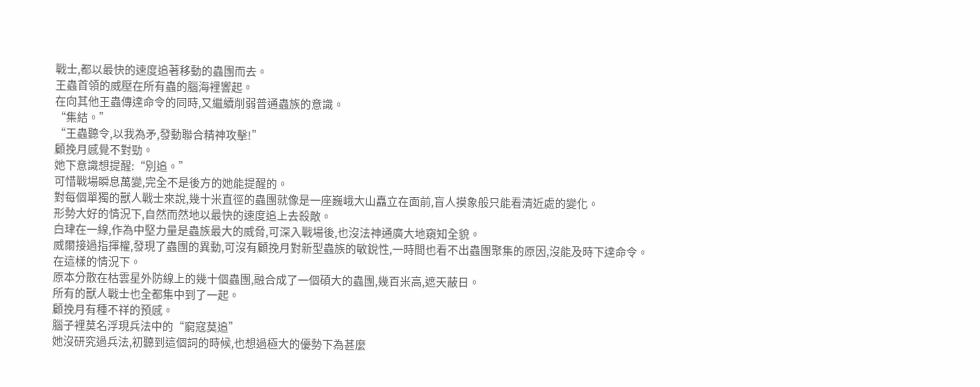戰士,都以最快的速度追著移動的蟲團而去。
王蟲首領的威壓在所有蟲的腦海裡響起。
在向其他王蟲傳達命令的同時,又繼續削弱普通蟲族的意識。
“集結。”
“王蟲聽令,以我為矛,發動聯合精神攻擊!”
顧挽月感覺不對勁。
她下意識想提醒:“別追。”
可惜戰場瞬息萬變,完全不是後方的她能提醒的。
對每個單獨的獸人戰士來說,幾十米直徑的蟲團就像是一座巍峨大山矗立在面前,盲人摸象般只能看清近處的變化。
形勢大好的情況下,自然而然地以最快的速度追上去殺敵。
白珒在一線,作為中堅力量是蟲族最大的威脅,可深入戰場後,也沒法神通廣大地窺知全貌。
威爾接過指揮權,發現了蟲團的異動,可沒有顧挽月對新型蟲族的敏銳性,一時間也看不出蟲團聚集的原因,沒能及時下達命令。
在這樣的情況下。
原本分散在枯雲星外防線上的幾十個蟲團,融合成了一個碩大的蟲團,幾百米高,遮天蔽日。
所有的獸人戰士也全都集中到了一起。
顧挽月有種不祥的預感。
腦子裡莫名浮現兵法中的“窮寇莫追”
她沒研究過兵法,初聽到這個詞的時候,也想過極大的優勢下為甚麼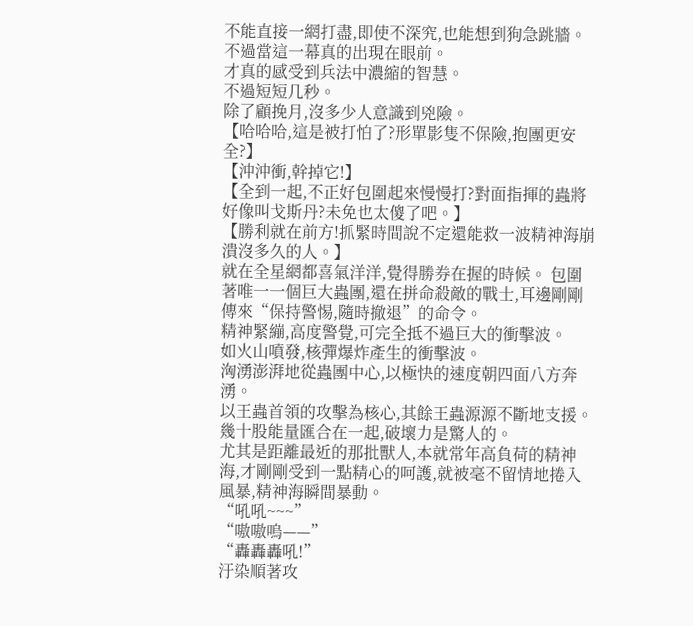不能直接一網打盡,即使不深究,也能想到狗急跳牆。
不過當這一幕真的出現在眼前。
才真的感受到兵法中濃縮的智慧。
不過短短几秒。
除了顧挽月,沒多少人意識到兇險。
【哈哈哈,這是被打怕了?形單影隻不保險,抱團更安全?】
【沖沖衝,幹掉它!】
【全到一起,不正好包圍起來慢慢打?對面指揮的蟲將好像叫戈斯丹?未免也太傻了吧。】
【勝利就在前方!抓緊時間說不定還能救一波精神海崩潰沒多久的人。】
就在全星網都喜氣洋洋,覺得勝券在握的時候。 包圍著唯一一個巨大蟲團,還在拼命殺敵的戰士,耳邊剛剛傳來“保持警惕,隨時撤退”的命令。
精神緊繃,高度警覺,可完全抵不過巨大的衝擊波。
如火山噴發,核彈爆炸產生的衝擊波。
洶湧澎湃地從蟲團中心,以極快的速度朝四面八方奔湧。
以王蟲首領的攻擊為核心,其餘王蟲源源不斷地支援。
幾十股能量匯合在一起,破壞力是驚人的。
尤其是距離最近的那批獸人,本就常年高負荷的精神海,才剛剛受到一點精心的呵護,就被毫不留情地捲入風暴,精神海瞬間暴動。
“吼吼~~~”
“嗷嗷嗚——”
“轟轟轟吼!”
汙染順著攻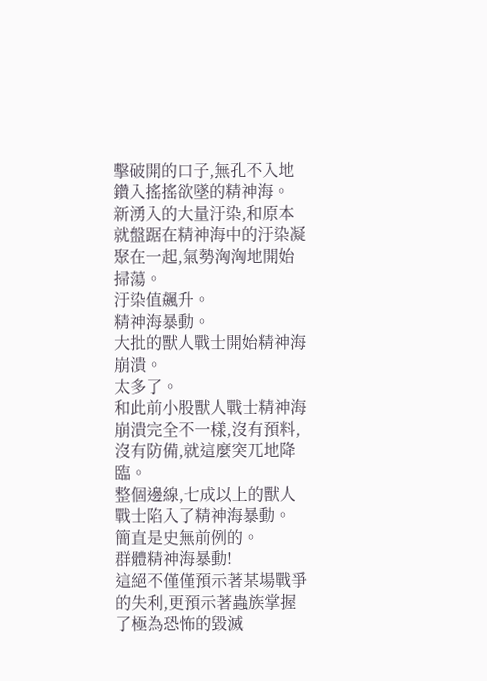擊破開的口子,無孔不入地鑽入搖搖欲墜的精神海。
新湧入的大量汙染,和原本就盤踞在精神海中的汙染凝聚在一起,氣勢洶洶地開始掃蕩。
汙染值飆升。
精神海暴動。
大批的獸人戰士開始精神海崩潰。
太多了。
和此前小股獸人戰士精神海崩潰完全不一樣,沒有預料,沒有防備,就這麼突兀地降臨。
整個邊線,七成以上的獸人戰士陷入了精神海暴動。
簡直是史無前例的。
群體精神海暴動!
這絕不僅僅預示著某場戰爭的失利,更預示著蟲族掌握了極為恐怖的毀滅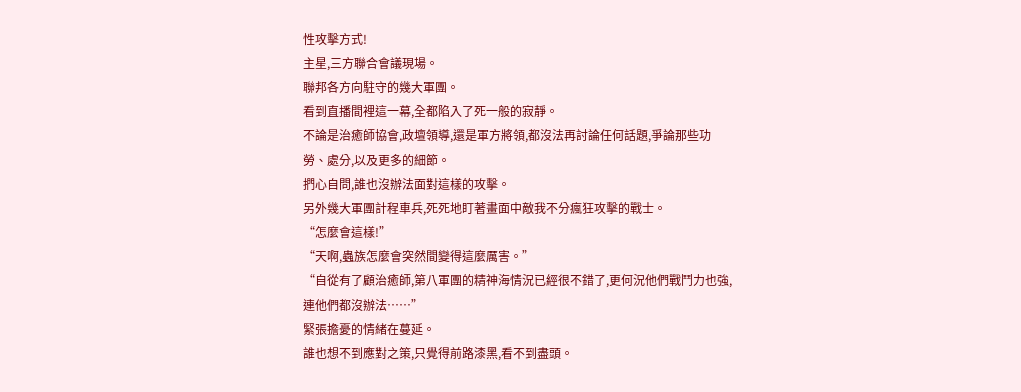性攻擊方式!
主星,三方聯合會議現場。
聯邦各方向駐守的幾大軍團。
看到直播間裡這一幕,全都陷入了死一般的寂靜。
不論是治癒師協會,政壇領導,還是軍方將領,都沒法再討論任何話題,爭論那些功勞、處分,以及更多的細節。
捫心自問,誰也沒辦法面對這樣的攻擊。
另外幾大軍團計程車兵,死死地盯著畫面中敵我不分瘋狂攻擊的戰士。
“怎麼會這樣!”
“天啊,蟲族怎麼會突然間變得這麼厲害。”
“自從有了顧治癒師,第八軍團的精神海情況已經很不錯了,更何況他們戰鬥力也強,連他們都沒辦法……”
緊張擔憂的情緒在蔓延。
誰也想不到應對之策,只覺得前路漆黑,看不到盡頭。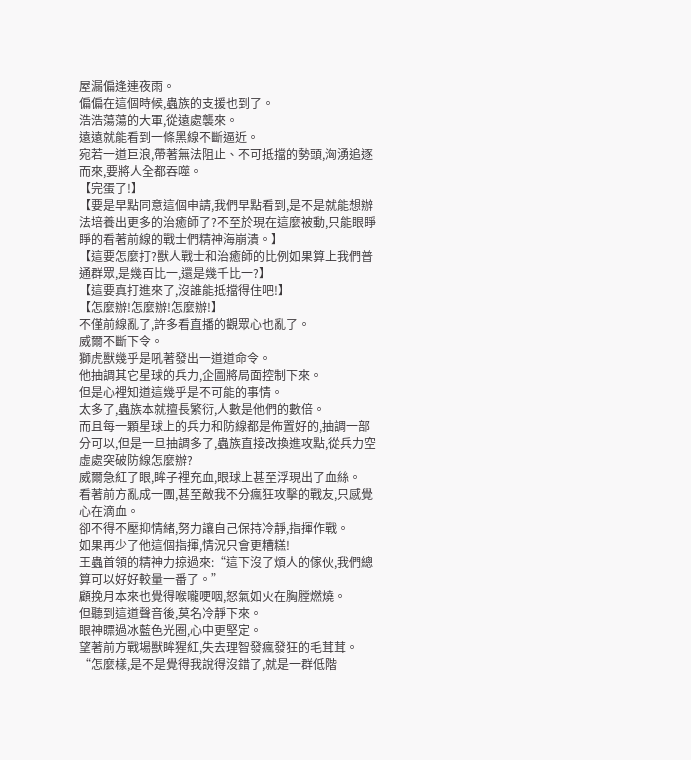屋漏偏逢連夜雨。
偏偏在這個時候,蟲族的支援也到了。
浩浩蕩蕩的大軍,從遠處襲來。
遠遠就能看到一條黑線不斷逼近。
宛若一道巨浪,帶著無法阻止、不可抵擋的勢頭,洶湧追逐而來,要將人全都吞噬。
【完蛋了!】
【要是早點同意這個申請,我們早點看到,是不是就能想辦法培養出更多的治癒師了?不至於現在這麼被動,只能眼睜睜的看著前線的戰士們精神海崩潰。】
【這要怎麼打?獸人戰士和治癒師的比例如果算上我們普通群眾,是幾百比一,還是幾千比一?】
【這要真打進來了,沒誰能抵擋得住吧!】
【怎麼辦!怎麼辦!怎麼辦!】
不僅前線亂了,許多看直播的觀眾心也亂了。
威爾不斷下令。
獅虎獸幾乎是吼著發出一道道命令。
他抽調其它星球的兵力,企圖將局面控制下來。
但是心裡知道這幾乎是不可能的事情。
太多了,蟲族本就擅長繁衍,人數是他們的數倍。
而且每一顆星球上的兵力和防線都是佈置好的,抽調一部分可以,但是一旦抽調多了,蟲族直接改換進攻點,從兵力空虛處突破防線怎麼辦?
威爾急紅了眼,眸子裡充血,眼球上甚至浮現出了血絲。
看著前方亂成一團,甚至敵我不分瘋狂攻擊的戰友,只感覺心在滴血。
卻不得不壓抑情緒,努力讓自己保持冷靜,指揮作戰。
如果再少了他這個指揮,情況只會更糟糕!
王蟲首領的精神力掠過來:“這下沒了煩人的傢伙,我們總算可以好好較量一番了。”
顧挽月本來也覺得喉嚨哽咽,怒氣如火在胸膛燃燒。
但聽到這道聲音後,莫名冷靜下來。
眼神瞟過冰藍色光圈,心中更堅定。
望著前方戰場獸眸猩紅,失去理智發瘋發狂的毛茸茸。
“怎麼樣,是不是覺得我說得沒錯了,就是一群低階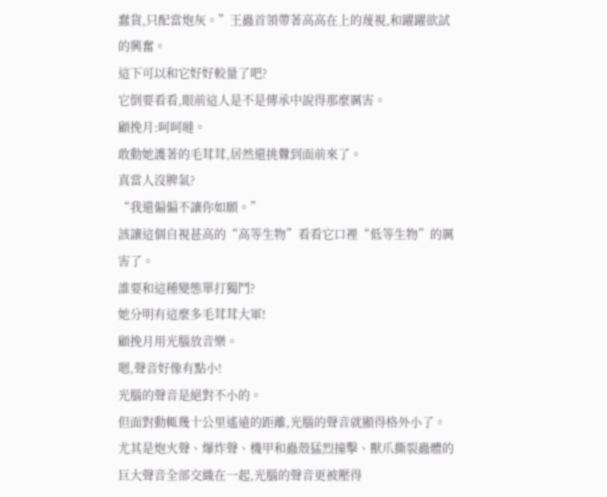蠢貨,只配當炮灰。”王蟲首領帶著高高在上的蔑視,和躍躍欲試的興奮。
這下可以和它好好較量了吧?
它倒要看看,眼前這人是不是傳承中說得那麼厲害。
顧挽月:呵呵噠。
敢動她護著的毛茸茸,居然還挑釁到面前來了。
真當人沒脾氣?
“我還偏偏不讓你如願。”
該讓這個自視甚高的“高等生物”看看它口裡“低等生物”的厲害了。
誰要和這種變態單打獨鬥?
她分明有這麼多毛茸茸大軍!
顧挽月用光腦放音樂。
嗯,聲音好像有點小!
光腦的聲音是絕對不小的。
但面對動輒幾十公里遙遠的距離,光腦的聲音就顯得格外小了。
尤其是炮火聲、爆炸聲、機甲和蟲殼猛烈撞擊、獸爪撕裂蟲體的巨大聲音全部交織在一起,光腦的聲音更被壓得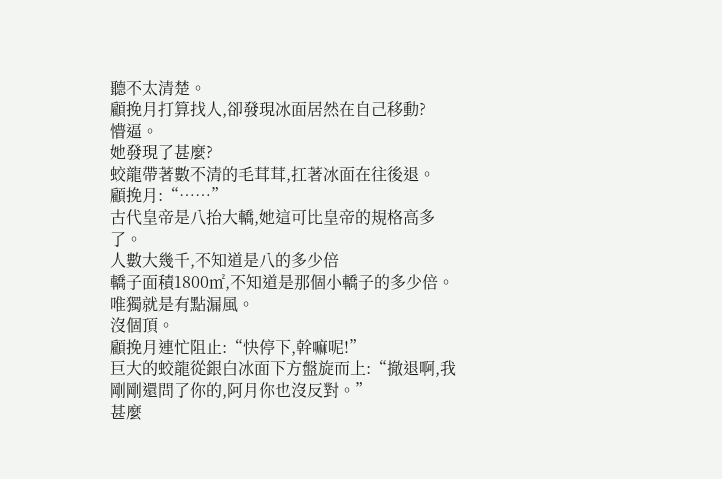聽不太清楚。
顧挽月打算找人,卻發現冰面居然在自己移動?
懵逼。
她發現了甚麼?
蛟龍帶著數不清的毛茸茸,扛著冰面在往後退。
顧挽月:“……”
古代皇帝是八抬大轎,她這可比皇帝的規格高多了。
人數大幾千,不知道是八的多少倍
轎子面積1800㎡,不知道是那個小轎子的多少倍。
唯獨就是有點漏風。
沒個頂。
顧挽月連忙阻止:“快停下,幹嘛呢!”
巨大的蛟龍從銀白冰面下方盤旋而上:“撤退啊,我剛剛還問了你的,阿月你也沒反對。”
甚麼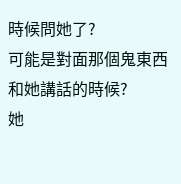時候問她了?
可能是對面那個鬼東西和她講話的時候?
她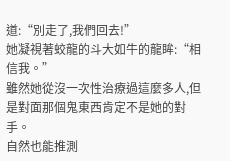道:“別走了,我們回去!”
她凝視著蛟龍的斗大如牛的龍眸:“相信我。”
雖然她從沒一次性治療過這麼多人,但是對面那個鬼東西肯定不是她的對手。
自然也能推測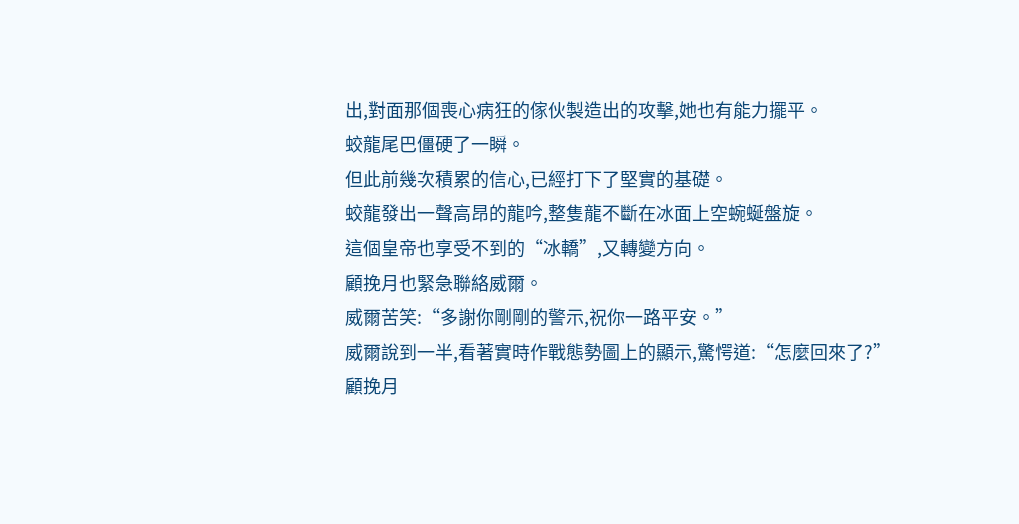出,對面那個喪心病狂的傢伙製造出的攻擊,她也有能力擺平。
蛟龍尾巴僵硬了一瞬。
但此前幾次積累的信心,已經打下了堅實的基礎。
蛟龍發出一聲高昂的龍吟,整隻龍不斷在冰面上空蜿蜒盤旋。
這個皇帝也享受不到的“冰轎”,又轉變方向。
顧挽月也緊急聯絡威爾。
威爾苦笑:“多謝你剛剛的警示,祝你一路平安。”
威爾說到一半,看著實時作戰態勢圖上的顯示,驚愕道:“怎麼回來了?”
顧挽月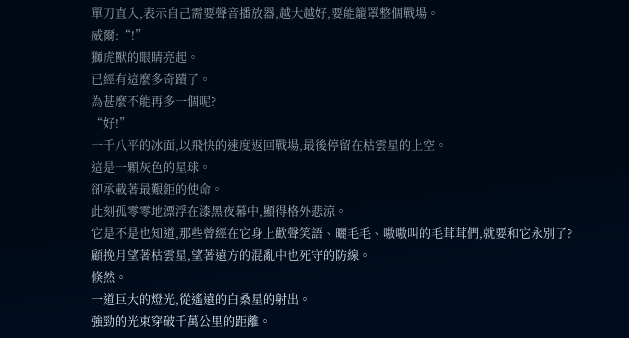單刀直入,表示自己需要聲音播放器,越大越好,要能籠罩整個戰場。
威爾:“!”
獅虎獸的眼睛亮起。
已經有這麼多奇蹟了。
為甚麼不能再多一個呢?
“好!”
一千八平的冰面,以飛快的速度返回戰場,最後停留在枯雲星的上空。
這是一顆灰色的星球。
卻承載著最艱鉅的使命。
此刻孤零零地漂浮在漆黑夜幕中,顯得格外悲涼。
它是不是也知道,那些曾經在它身上歡聲笑語、曬毛毛、嗷嗷叫的毛茸茸們,就要和它永別了?
顧挽月望著枯雲星,望著遠方的混亂中也死守的防線。
倏然。
一道巨大的燈光,從遙遠的白桑星的射出。
強勁的光束穿破千萬公里的距離。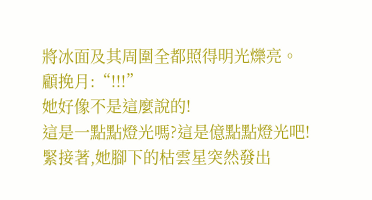將冰面及其周圍全都照得明光爍亮。
顧挽月:“!!!”
她好像不是這麼說的!
這是一點點燈光嗎?這是億點點燈光吧!
緊接著,她腳下的枯雲星突然發出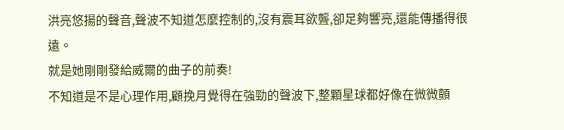洪亮悠揚的聲音,聲波不知道怎麼控制的,沒有震耳欲聾,卻足夠響亮,還能傳播得很遠。
就是她剛剛發給威爾的曲子的前奏!
不知道是不是心理作用,顧挽月覺得在強勁的聲波下,整顆星球都好像在微微顫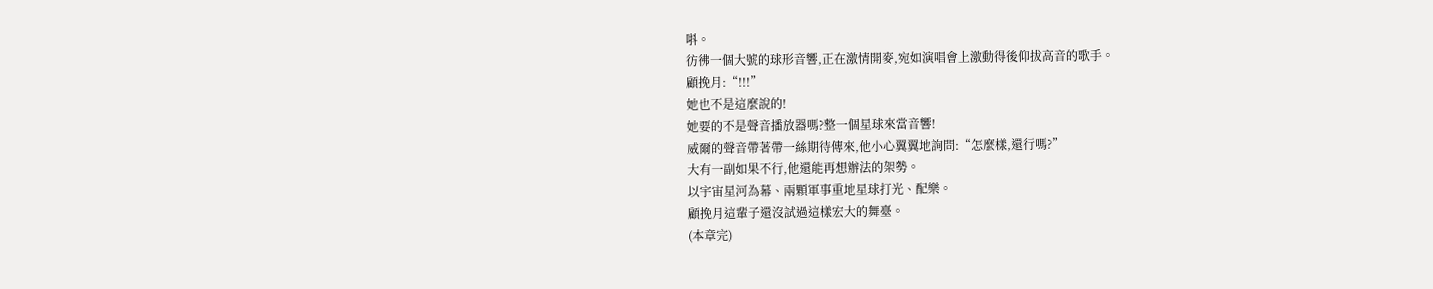唞。
彷彿一個大號的球形音響,正在激情開麥,宛如演唱會上激動得後仰拔高音的歌手。
顧挽月:“!!!”
她也不是這麼說的!
她要的不是聲音播放器嗎?整一個星球來當音響!
威爾的聲音帶著帶一絲期待傳來,他小心翼翼地詢問:“怎麼樣,還行嗎?”
大有一副如果不行,他還能再想辦法的架勢。
以宇宙星河為幕、兩顆軍事重地星球打光、配樂。
顧挽月這輩子還沒試過這樣宏大的舞臺。
(本章完)